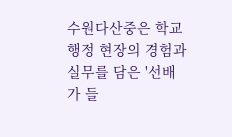수원다산중은 학교 행정 현장의 경험과 실무를 담은 '선배가 들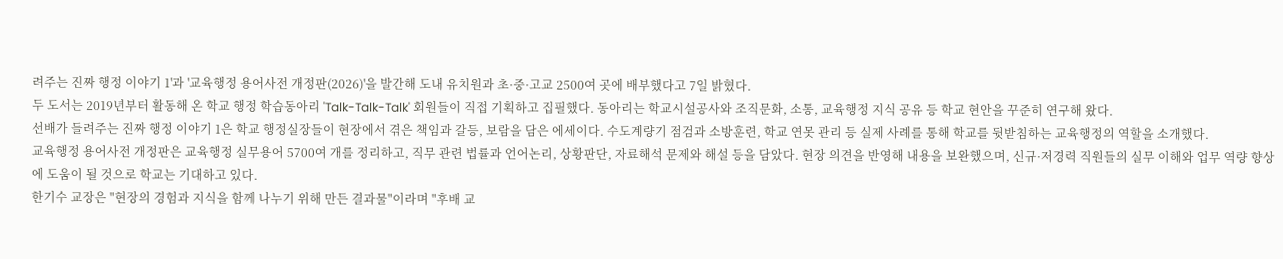려주는 진짜 행정 이야기 1'과 '교육행정 용어사전 개정판(2026)'을 발간해 도내 유치원과 초·중·고교 2500여 곳에 배부했다고 7일 밝혔다.
두 도서는 2019년부터 활동해 온 학교 행정 학습동아리 'Talk-Talk-Talk' 회원들이 직접 기획하고 집필했다. 동아리는 학교시설공사와 조직문화, 소통, 교육행정 지식 공유 등 학교 현안을 꾸준히 연구해 왔다.
선배가 들려주는 진짜 행정 이야기 1은 학교 행정실장들이 현장에서 겪은 책임과 갈등, 보람을 담은 에세이다. 수도계량기 점검과 소방훈련, 학교 연못 관리 등 실제 사례를 통해 학교를 뒷받침하는 교육행정의 역할을 소개했다.
교육행정 용어사전 개정판은 교육행정 실무용어 5700여 개를 정리하고, 직무 관련 법률과 언어논리, 상황판단, 자료해석 문제와 해설 등을 담았다. 현장 의견을 반영해 내용을 보완했으며, 신규·저경력 직원들의 실무 이해와 업무 역량 향상에 도움이 될 것으로 학교는 기대하고 있다.
한기수 교장은 "현장의 경험과 지식을 함께 나누기 위해 만든 결과물"이라며 "후배 교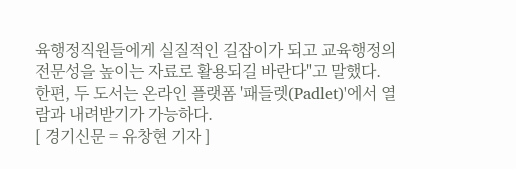육행정직원들에게 실질적인 길잡이가 되고 교육행정의 전문성을 높이는 자료로 활용되길 바란다"고 말했다.
한편, 두 도서는 온라인 플랫폼 '패들렛(Padlet)'에서 열람과 내려받기가 가능하다.
[ 경기신문 = 유창현 기자 ]